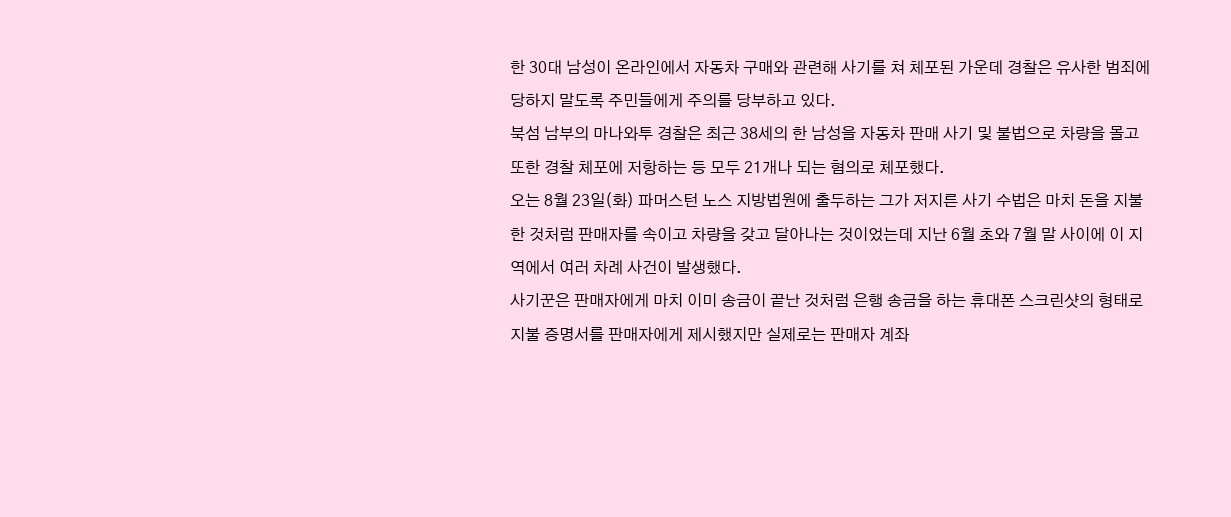한 30대 남성이 온라인에서 자동차 구매와 관련해 사기를 쳐 체포된 가운데 경찰은 유사한 범죄에 당하지 말도록 주민들에게 주의를 당부하고 있다.
북섬 남부의 마나와투 경찰은 최근 38세의 한 남성을 자동차 판매 사기 및 불법으로 차량을 몰고 또한 경찰 체포에 저항하는 등 모두 21개나 되는 혐의로 체포했다.
오는 8월 23일(화) 파머스턴 노스 지방법원에 출두하는 그가 저지른 사기 수법은 마치 돈을 지불한 것처럼 판매자를 속이고 차량을 갖고 달아나는 것이었는데 지난 6월 초와 7월 말 사이에 이 지역에서 여러 차례 사건이 발생했다.
사기꾼은 판매자에게 마치 이미 송금이 끝난 것처럼 은행 송금을 하는 휴대폰 스크린샷의 형태로 지불 증명서를 판매자에게 제시했지만 실제로는 판매자 계좌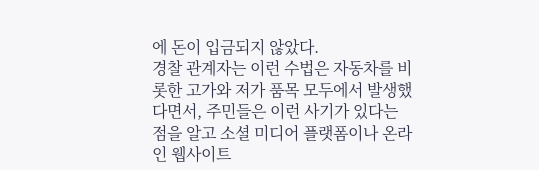에 돈이 입금되지 않았다.
경찰 관계자는 이런 수법은 자동차를 비롯한 고가와 저가 품목 모두에서 발생했다면서, 주민들은 이런 사기가 있다는 점을 알고 소셜 미디어 플랫폼이나 온라인 웹사이트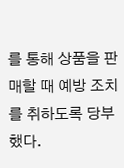를 통해 상품을 판매할 때 예방 조치를 취하도록 당부했다.